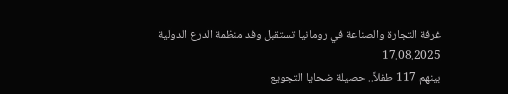غرفة التجارة والصناعة في رومانيا تستقبل وفد منظمة الدرع الدولية
17.08.2025
بينهم 117 طفلاً.. حصيلة ضحايا التجويع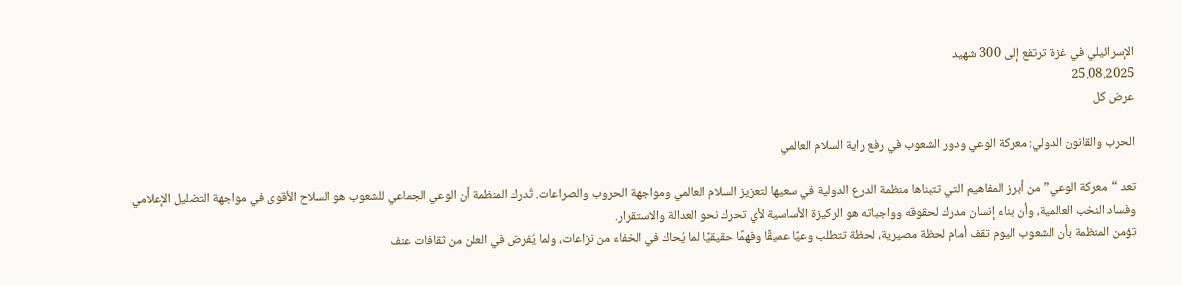الإسرائيلي في غزة ترتفع إلى 300 شهيد
25.08.2025
عرض كل

الحرب والقانون الدولي: معركة الوعي ودور الشعوب في رفع راية السلام العالمي

تعد “معركة الوعي” من أبرز المفاهيم التي تتبناها منظمة الدرع الدولية في سعيها لتعزيز السلام العالمي ومواجهة الحروب والصراعات. تُدرك المنظمة أن الوعي الجماعي للشعوب هو السلاح الأقوى في مواجهة التضليل الإعلامي وفساد النخب العالمية، وأن بناء إنسان مدرك لحقوقه وواجباته هو الركيزة الأساسية لأي تحرك نحو العدالة والاستقرار.
تؤمن المنظمة بأن الشعوب اليوم تقف أمام لحظة مصيرية، لحظة تتطلب وعيًا عميقًا وفهمًا حقيقيًا لما يُحاك في الخفاء من نزاعات، ولما يُفرض في العلن من ثقافات عنف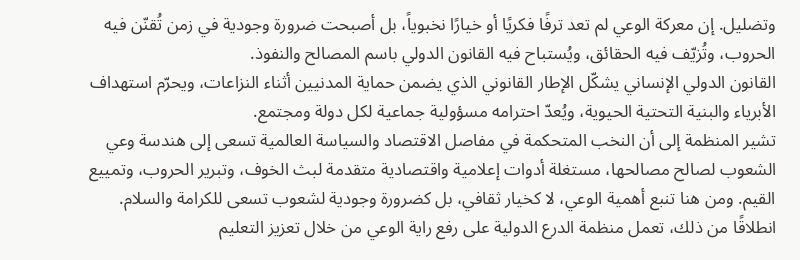وتضليل. إن معركة الوعي لم تعد ترفًا فكريًا أو خيارًا نخبوياً، بل أصبحت ضرورة وجودية في زمن تُقنّن فيه الحروب، وتُزيّف فيه الحقائق، ويُستباح فيه القانون الدولي باسم المصالح والنفوذ.
القانون الدولي الإنساني يشكّل الإطار القانوني الذي يضمن حماية المدنيين أثناء النزاعات، ويحرّم استهداف الأبرياء والبنية التحتية الحيوية، ويُعدّ احترامه مسؤولية جماعية لكل دولة ومجتمع.
تشير المنظمة إلى أن النخب المتحكمة في مفاصل الاقتصاد والسياسة العالمية تسعى إلى هندسة وعي الشعوب لصالح مصالحها، مستغلة أدوات إعلامية واقتصادية متقدمة لبث الخوف، وتبرير الحروب، وتمييع القيم. ومن هنا تنبع أهمية الوعي، لا كخيار ثقافي، بل كضرورة وجودية لشعوب تسعى للكرامة والسلام.
انطلاقًا من ذلك، تعمل منظمة الدرع الدولية على رفع راية الوعي من خلال تعزيز التعليم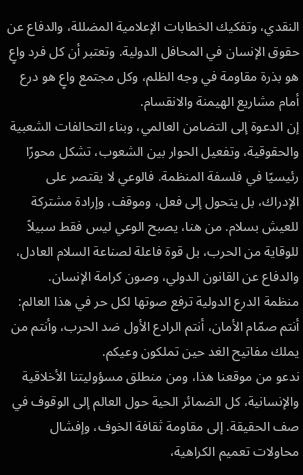النقدي، وتفكيك الخطابات الإعلامية المضللة، والدفاع عن حقوق الإنسان في المحافل الدولية. وتعتبر أن كل فرد واعٍ هو بذرة مقاومة في وجه الظلم، وكل مجتمع واعٍ هو درع أمام مشاريع الهيمنة والانقسام.
إن الدعوة إلى التضامن العالمي، وبناء التحالفات الشعبية والحقوقية، وتفعيل الحوار بين الشعوب، تشكل محورًا رئيسيًا في فلسفة المنظمة. فالوعي لا يقتصر على الإدراك، بل يتحول إلى فعل، وموقف، وإرادة مشتركة للعيش بسلام. من هنا، يصبح الوعي ليس فقط سبيلاً للوقاية من الحرب، بل قوة فاعلة لصناعة السلام العادل، والدفاع عن القانون الدولي، وصون كرامة الإنسان.
منظمة الدرع الدولية ترفع صوتها لكل حر في هذا العالم: أنتم صمّام الأمان، أنتم الرادع الأول ضد الحرب، وأنتم من يملك مفاتيح الغد حين تملكون وعيكم.
ندعو من موقعنا هذا، ومن منطلق مسؤوليتنا الأخلاقية والإنسانية، كل الضمائر الحية حول العالم إلى الوقوف في صف الحقيقة. إلى مقاومة ثقافة الخوف، وإفشال محاولات تعميم الكراهية،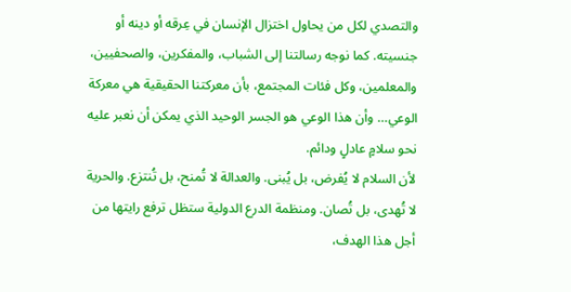والتصدي لكل من يحاول اختزال الإنسان في عِرقه أو دينه أو جنسيته. كما نوجه رسالتنا إلى الشباب، والمفكرين، والصحفيين، والمعلمين، وكل فئات المجتمع، بأن معركتنا الحقيقية هي معركة الوعي… وأن هذا الوعي هو الجسر الوحيد الذي يمكن أن نعبر عليه نحو سلامٍ عادلٍ ودائم.
لأن السلام لا يُفرض، بل يُبنى. والعدالة لا تُمنح، بل تُنتزع. والحرية لا تُهدى، بل تُصان. ومنظمة الدرع الدولية ستظل ترفع رايتها من أجل هذا الهدف،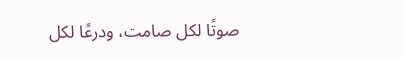صوتًا لكل صامت، ودرعًا لكل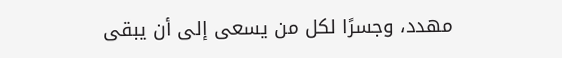مهدد، وجسرًا لكل من يسعى إلى أن يبقى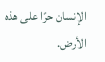الإنسان حرًا على هذه الأرض.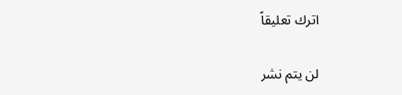اترك تعليقاً

لن يتم نشر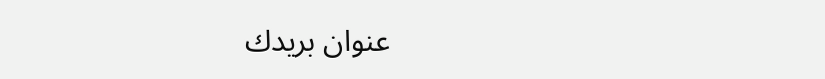عنوان بريدك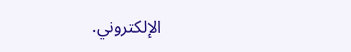الإلكتروني.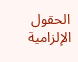الحقول الإلزامية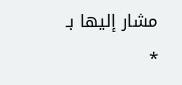مشار إليها بـ *